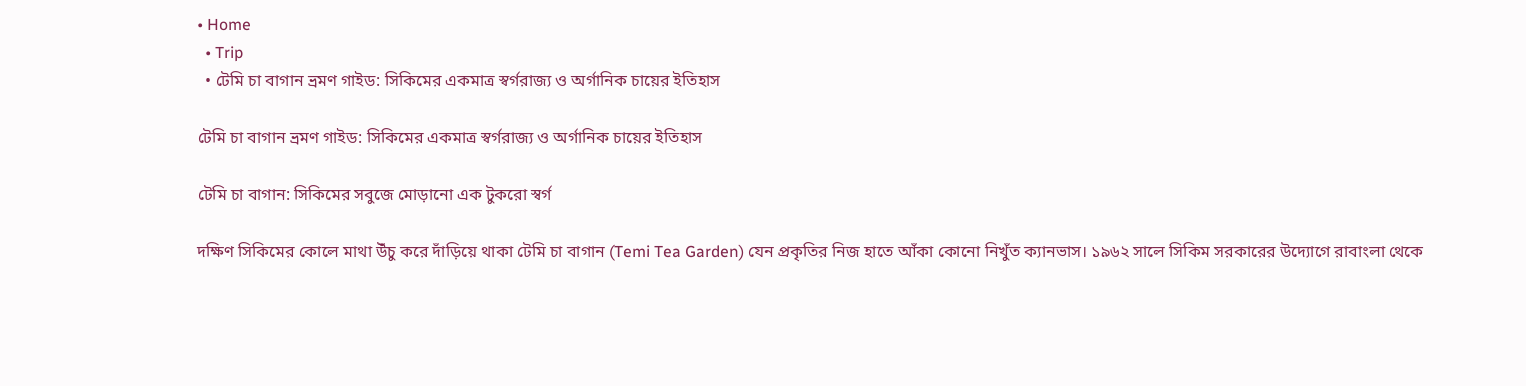• Home
  • Trip
  • টেমি চা বাগান ভ্রমণ গাইড: সিকিমের একমাত্র স্বর্গরাজ্য ও অর্গানিক চায়ের ইতিহাস

টেমি চা বাগান ভ্রমণ গাইড: সিকিমের একমাত্র স্বর্গরাজ্য ও অর্গানিক চায়ের ইতিহাস

টেমি চা বাগান: সিকিমের সবুজে মোড়ানো এক টুকরো স্বর্গ

দক্ষিণ সিকিমের কোলে মাথা উঁচু করে দাঁড়িয়ে থাকা টেমি চা বাগান (Temi Tea Garden) যেন প্রকৃতির নিজ হাতে আঁকা কোনো নিখুঁত ক্যানভাস। ১৯৬২ সালে সিকিম সরকারের উদ্যোগে রাবাংলা থেকে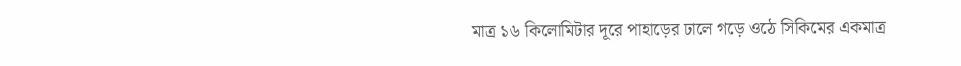মাত্র ১৬ কিলোমিটার দূরে পাহাড়ের ঢালে গড়ে ওঠে সিকিমের একমাত্র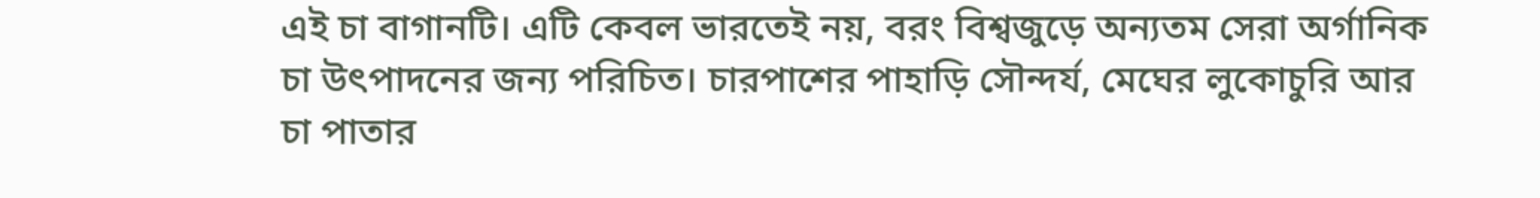এই চা বাগানটি। এটি কেবল ভারতেই নয়, বরং বিশ্বজুড়ে অন্যতম সেরা অর্গানিক চা উৎপাদনের জন্য পরিচিত। চারপাশের পাহাড়ি সৌন্দর্য, মেঘের লুকোচুরি আর চা পাতার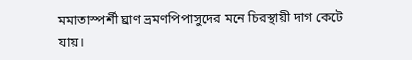মমাতাস্পর্শী ঘ্রাণ ভ্রমণপিপাসুদের মনে চিরস্থায়ী দাগ কেটে যায়।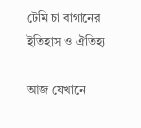টেমি চা বাগানের ইতিহাস ও ঐতিহ্য

আজ যেখানে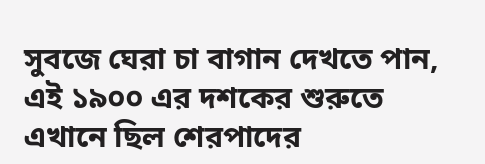সুবজে ঘেরা চা বাগান দেখতে পান, এই ১৯০০ এর দশকের শুরুতে এখানে ছিল শেরপাদের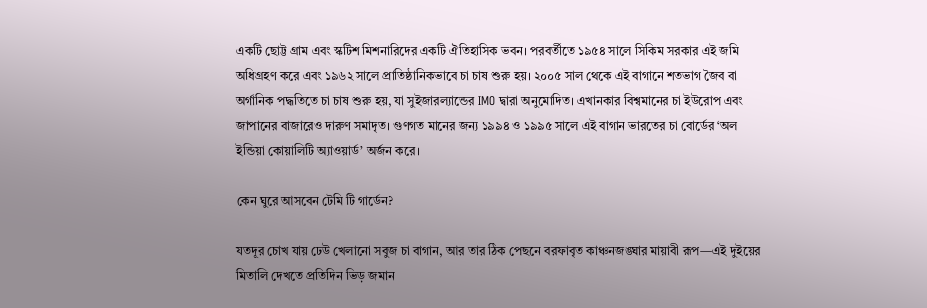একটি ছোট্ট গ্রাম এবং স্কটিশ মিশনারিদের একটি ঐতিহাসিক ভবন। পরবর্তীতে ১৯৫৪ সালে সিকিম সরকার এই জমি অধিগ্রহণ করে এবং ১৯৬২ সালে প্রাতিষ্ঠানিকভাবে চা চাষ শুরু হয়। ২০০৫ সাল থেকে এই বাগানে শতভাগ জৈব বা অর্গানিক পদ্ধতিতে চা চাষ শুরু হয়, যা সুইজারল্যান্ডের IMO দ্বারা অনুমোদিত। এখানকার বিশ্বমানের চা ইউরোপ এবং জাপানের বাজারেও দারুণ সমাদৃত। গুণগত মানের জন্য ১৯৯৪ ও ১৯৯৫ সালে এই বাগান ভারতের চা বোর্ডের ‘অল ইন্ডিয়া কোয়ালিটি অ্যাওয়ার্ড’ অর্জন করে।

কেন ঘুরে আসবেন টেমি টি গার্ডেন?

যতদূর চোখ যায় ঢেউ খেলানো সবুজ চা বাগান, আর তার ঠিক পেছনে বরফাবৃত কাঞ্চনজঙ্ঘার মায়াবী রূপ—এই দুইয়ের মিতালি দেখতে প্রতিদিন ভিড় জমান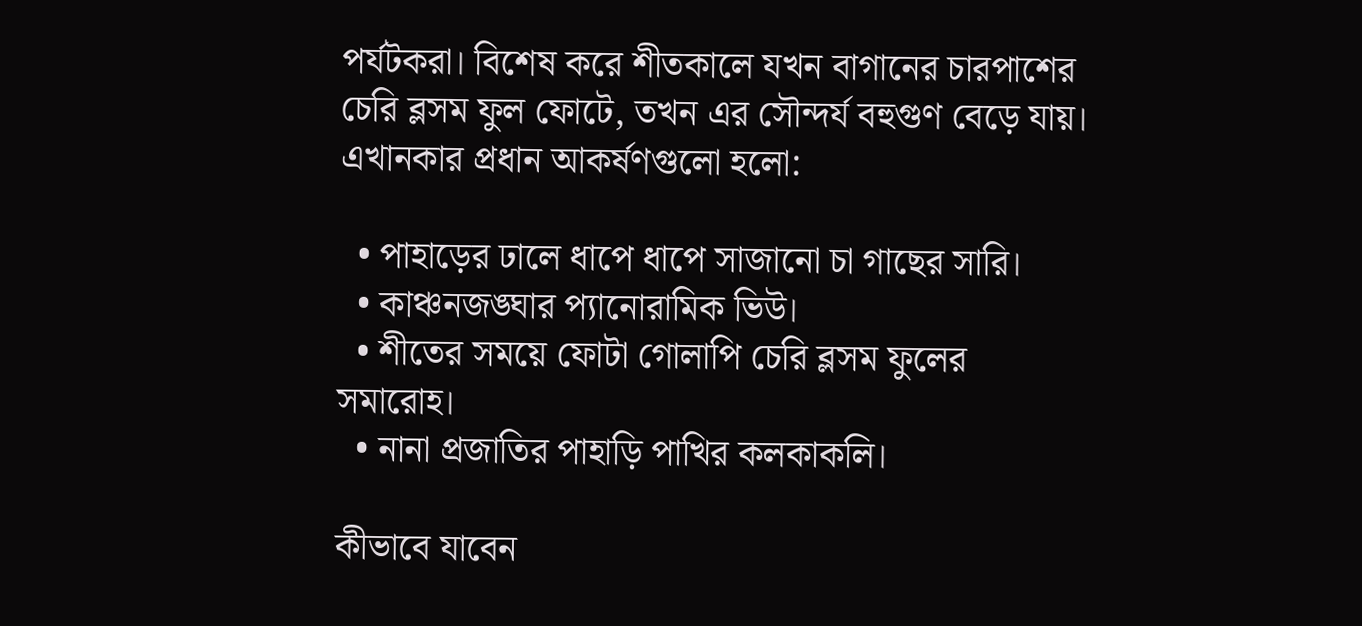পর্যটকরা। বিশেষ করে শীতকালে যখন বাগানের চারপাশের চেরি ব্লসম ফুল ফোটে, তখন এর সৌন্দর্য বহুগুণ বেড়ে যায়। এখানকার প্রধান আকর্ষণগুলো হলো:

  • পাহাড়ের ঢালে ধাপে ধাপে সাজানো চা গাছের সারি।
  • কাঞ্চনজঙ্ঘার প্যানোরামিক ভিউ।
  • শীতের সময়ে ফোটা গোলাপি চেরি ব্লসম ফুলের সমারোহ।
  • নানা প্রজাতির পাহাড়ি পাখির কলকাকলি।

কীভাবে যাবেন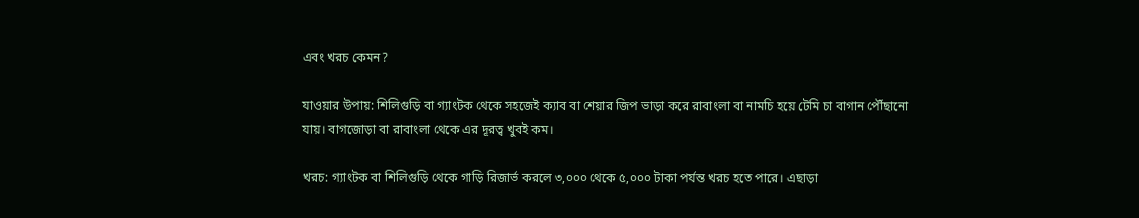এবং খরচ কেমন?

যাওয়ার উপায়: শিলিগুড়ি বা গ্যাংটক থেকে সহজেই ক্যাব বা শেয়ার জিপ ভাড়া করে রাবাংলা বা নামচি হয়ে টেমি চা বাগান পৌঁছানো যায়। বাগজোড়া বা রাবাংলা থেকে এর দূরত্ব খুবই কম।

খরচ: গ্যাংটক বা শিলিগুড়ি থেকে গাড়ি রিজার্ভ করলে ৩,০০০ থেকে ৫,০০০ টাকা পর্যন্ত খরচ হতে পারে। এছাড়া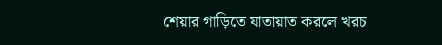শেয়ার গাড়িতে যাতায়াত করলে খরচ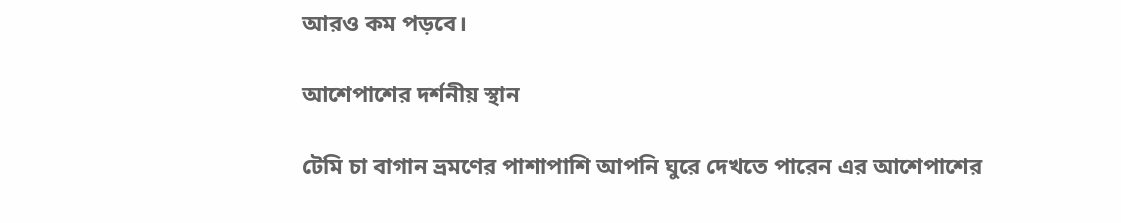আরও কম পড়বে।

আশেপাশের দর্শনীয় স্থান

টেমি চা বাগান ভ্রমণের পাশাপাশি আপনি ঘুরে দেখতে পারেন এর আশেপাশের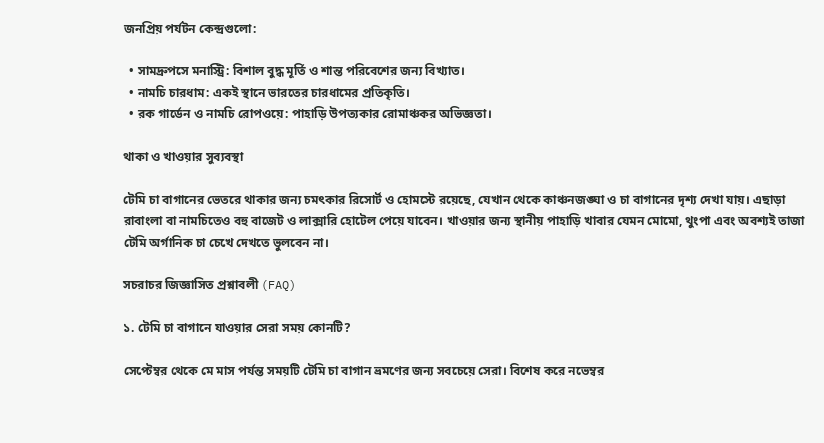জনপ্রিয় পর্যটন কেন্দ্রগুলো:

  • সামদ্রুপসে মনাস্ট্রি: বিশাল বুদ্ধ মূর্তি ও শান্ত পরিবেশের জন্য বিখ্যাত।
  • নামচি চারধাম: একই স্থানে ভারতের চারধামের প্রতিকৃতি।
  • রক গার্ডেন ও নামচি রোপওয়ে: পাহাড়ি উপত্যকার রোমাঞ্চকর অভিজ্ঞতা।

থাকা ও খাওয়ার সুব্যবস্থা

টেমি চা বাগানের ভেতরে থাকার জন্য চমৎকার রিসোর্ট ও হোমস্টে রয়েছে, যেখান থেকে কাঞ্চনজঙ্ঘা ও চা বাগানের দৃশ্য দেখা যায়। এছাড়া রাবাংলা বা নামচিতেও বহু বাজেট ও লাক্সারি হোটেল পেয়ে যাবেন। খাওয়ার জন্য স্থানীয় পাহাড়ি খাবার যেমন মোমো, থুংপা এবং অবশ্যই তাজা টেমি অর্গানিক চা চেখে দেখতে ভুলবেন না।

সচরাচর জিজ্ঞাসিত প্রশ্নাবলী (FAQ)

১. টেমি চা বাগানে যাওয়ার সেরা সময় কোনটি?

সেপ্টেম্বর থেকে মে মাস পর্যন্ত সময়টি টেমি চা বাগান ভ্রমণের জন্য সবচেয়ে সেরা। বিশেষ করে নভেম্বর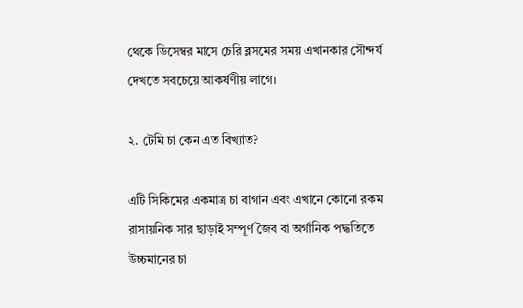থেকে ডিসেম্বর মাসে চেরি ব্লসমের সময় এখানকার সৌন্দর্য দেখতে সবচেয়ে আকর্ষণীয় লাগে।

২. টেমি চা কেন এত বিখ্যাত?

এটি সিকিমের একমাত্র চা বাগান এবং এখানে কোনো রকম রাসায়নিক সার ছাড়াই সম্পূর্ণ জৈব বা অর্গানিক পদ্ধতিতে উচ্চমানের চা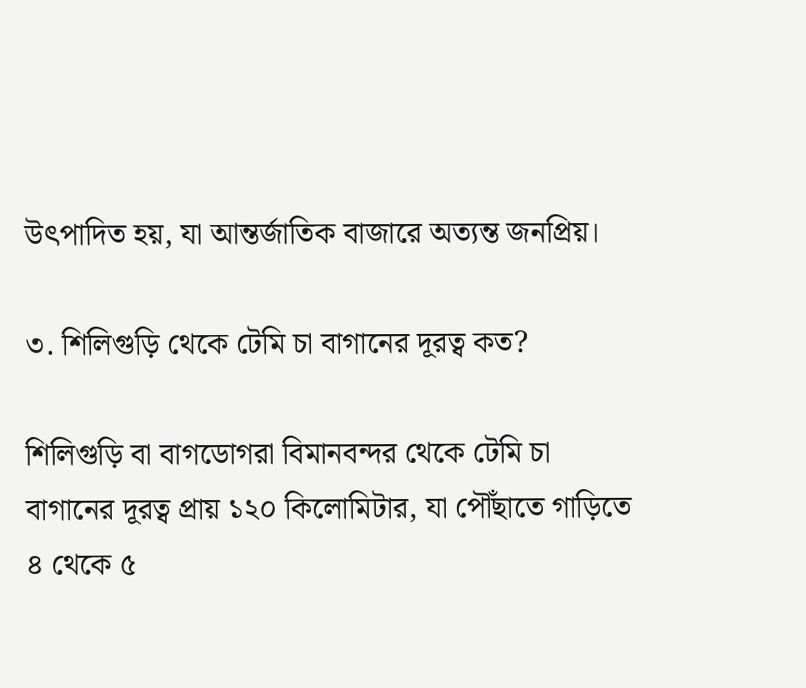উৎপাদিত হয়, যা আন্তর্জাতিক বাজারে অত্যন্ত জনপ্রিয়।

৩. শিলিগুড়ি থেকে টেমি চা বাগানের দূরত্ব কত?

শিলিগুড়ি বা বাগডোগরা বিমানবন্দর থেকে টেমি চা বাগানের দূরত্ব প্রায় ১২০ কিলোমিটার, যা পৌঁছাতে গাড়িতে ৪ থেকে ৫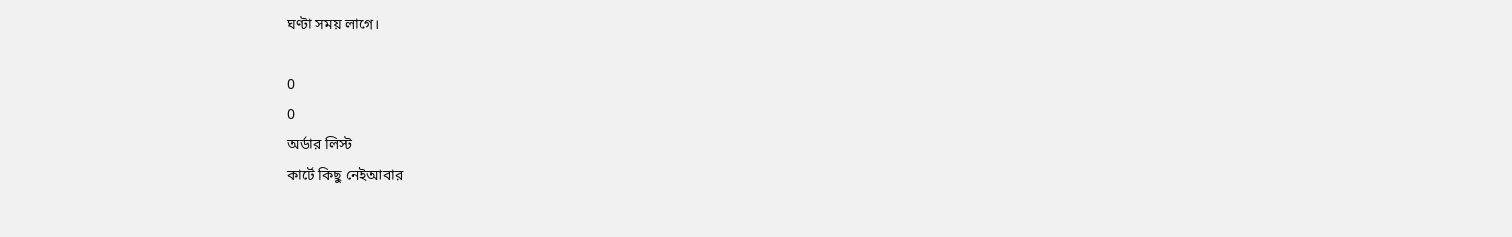ঘণ্টা সময় লাগে।

0
0
অর্ডার লিস্ট
কার্টে কিছু নেইআবার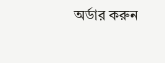অর্ডার করুন